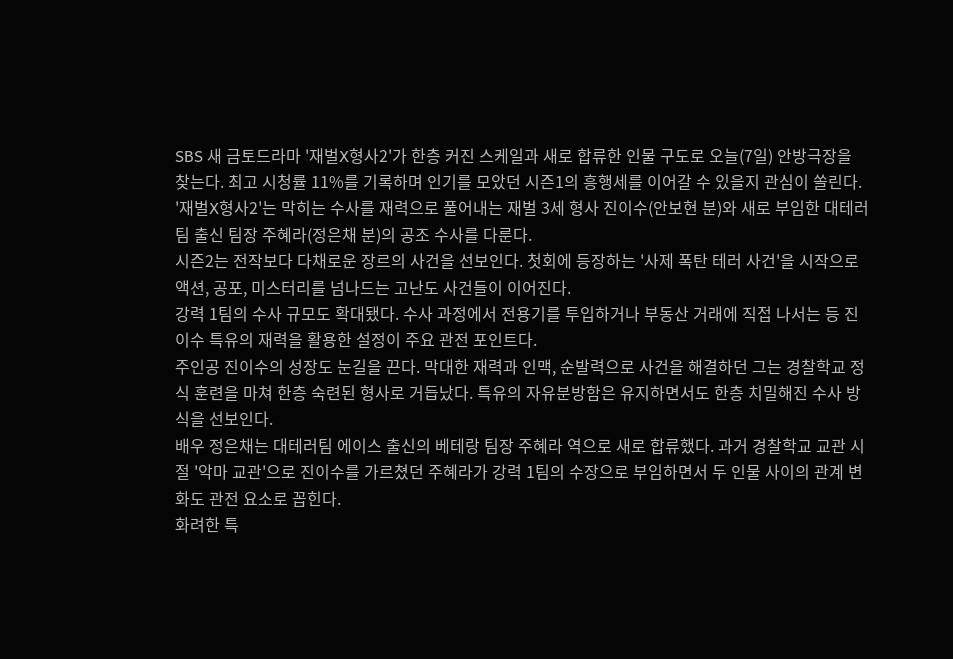SBS 새 금토드라마 '재벌X형사2'가 한층 커진 스케일과 새로 합류한 인물 구도로 오늘(7일) 안방극장을 찾는다. 최고 시청률 11%를 기록하며 인기를 모았던 시즌1의 흥행세를 이어갈 수 있을지 관심이 쏠린다.
'재벌X형사2'는 막히는 수사를 재력으로 풀어내는 재벌 3세 형사 진이수(안보현 분)와 새로 부임한 대테러팀 출신 팀장 주혜라(정은채 분)의 공조 수사를 다룬다.
시즌2는 전작보다 다채로운 장르의 사건을 선보인다. 첫회에 등장하는 '사제 폭탄 테러 사건'을 시작으로 액션, 공포, 미스터리를 넘나드는 고난도 사건들이 이어진다.
강력 1팀의 수사 규모도 확대됐다. 수사 과정에서 전용기를 투입하거나 부동산 거래에 직접 나서는 등 진이수 특유의 재력을 활용한 설정이 주요 관전 포인트다.
주인공 진이수의 성장도 눈길을 끈다. 막대한 재력과 인맥, 순발력으로 사건을 해결하던 그는 경찰학교 정식 훈련을 마쳐 한층 숙련된 형사로 거듭났다. 특유의 자유분방함은 유지하면서도 한층 치밀해진 수사 방식을 선보인다.
배우 정은채는 대테러팀 에이스 출신의 베테랑 팀장 주혜라 역으로 새로 합류했다. 과거 경찰학교 교관 시절 '악마 교관'으로 진이수를 가르쳤던 주혜라가 강력 1팀의 수장으로 부임하면서 두 인물 사이의 관계 변화도 관전 요소로 꼽힌다.
화려한 특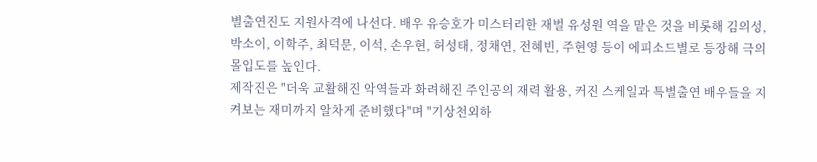별출연진도 지원사격에 나선다. 배우 유승호가 미스터리한 재벌 유성원 역을 맡은 것을 비롯해 김의성, 박소이, 이학주, 최덕문, 이석, 손우현, 허성태, 정채연, 전혜빈, 주현영 등이 에피소드별로 등장해 극의 몰입도를 높인다.
제작진은 "더욱 교활해진 악역들과 화려해진 주인공의 재력 활용, 커진 스케일과 특별출연 배우들을 지켜보는 재미까지 알차게 준비했다"며 "기상천외하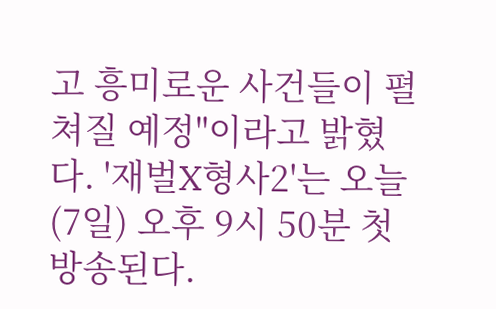고 흥미로운 사건들이 펼쳐질 예정"이라고 밝혔다. '재벌X형사2'는 오늘(7일) 오후 9시 50분 첫 방송된다.